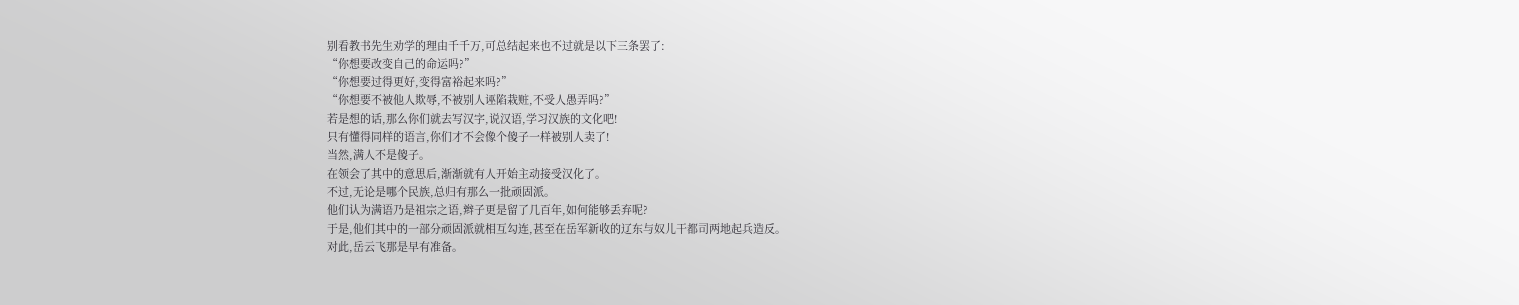别看教书先生劝学的理由千千万,可总结起来也不过就是以下三条罢了:
“你想要改变自己的命运吗?”
“你想要过得更好,变得富裕起来吗?”
“你想要不被他人欺辱,不被别人诬陷栽赃,不受人愚弄吗?”
若是想的话,那么你们就去写汉字,说汉语,学习汉族的文化吧!
只有懂得同样的语言,你们才不会像个傻子一样被别人卖了!
当然,满人不是傻子。
在领会了其中的意思后,渐渐就有人开始主动接受汉化了。
不过,无论是哪个民族,总归有那么一批顽固派。
他们认为满语乃是祖宗之语,辫子更是留了几百年,如何能够丢弃呢?
于是,他们其中的一部分顽固派就相互勾连,甚至在岳军新收的辽东与奴儿干都司两地起兵造反。
对此,岳云飞那是早有准备。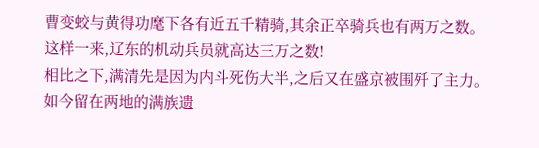曹变蛟与黄得功麾下各有近五千精骑,其余正卒骑兵也有两万之数。
这样一来,辽东的机动兵员就高达三万之数!
相比之下,满清先是因为内斗死伤大半,之后又在盛京被围歼了主力。
如今留在两地的满族遗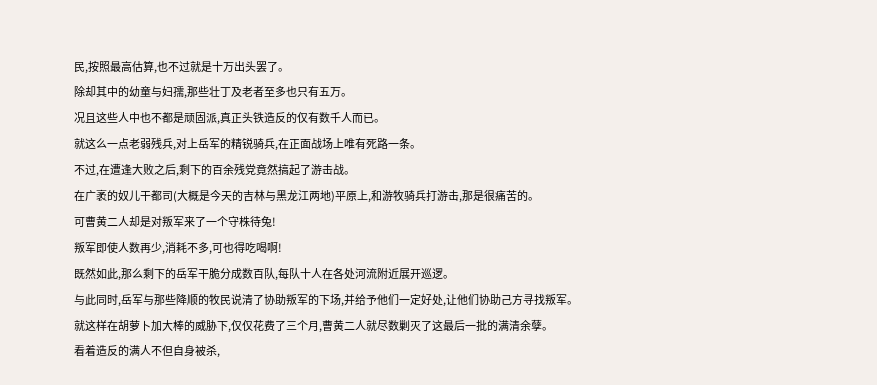民,按照最高估算,也不过就是十万出头罢了。
除却其中的幼童与妇孺,那些壮丁及老者至多也只有五万。
况且这些人中也不都是顽固派,真正头铁造反的仅有数千人而已。
就这么一点老弱残兵,对上岳军的精锐骑兵,在正面战场上唯有死路一条。
不过,在遭逢大败之后,剩下的百余残党竟然搞起了游击战。
在广袤的奴儿干都司(大概是今天的吉林与黑龙江两地)平原上,和游牧骑兵打游击,那是很痛苦的。
可曹黄二人却是对叛军来了一个守株待兔!
叛军即使人数再少,消耗不多,可也得吃喝啊!
既然如此,那么剩下的岳军干脆分成数百队,每队十人在各处河流附近展开巡逻。
与此同时,岳军与那些降顺的牧民说清了协助叛军的下场,并给予他们一定好处,让他们协助己方寻找叛军。
就这样在胡萝卜加大棒的威胁下,仅仅花费了三个月,曹黄二人就尽数剿灭了这最后一批的满清余孽。
看着造反的满人不但自身被杀,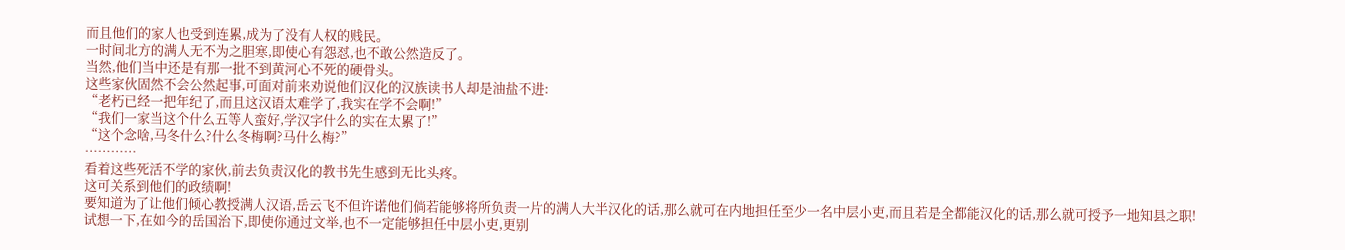而且他们的家人也受到连累,成为了没有人权的贱民。
一时间北方的满人无不为之胆寒,即使心有怨怼,也不敢公然造反了。
当然,他们当中还是有那一批不到黄河心不死的硬骨头。
这些家伙固然不会公然起事,可面对前来劝说他们汉化的汉族读书人却是油盐不进:
“老朽已经一把年纪了,而且这汉语太难学了,我实在学不会啊!”
“我们一家当这个什么五等人蛮好,学汉字什么的实在太累了!”
“这个念啥,马冬什么?什么冬梅啊?马什么梅?”
…………
看着这些死活不学的家伙,前去负责汉化的教书先生感到无比头疼。
这可关系到他们的政绩啊!
要知道为了让他们倾心教授满人汉语,岳云飞不但许诺他们倘若能够将所负责一片的满人大半汉化的话,那么就可在内地担任至少一名中层小吏,而且若是全都能汉化的话,那么就可授予一地知县之职!
试想一下,在如今的岳国治下,即使你通过文举,也不一定能够担任中层小吏,更别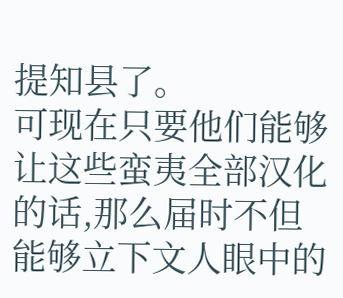提知县了。
可现在只要他们能够让这些蛮夷全部汉化的话,那么届时不但能够立下文人眼中的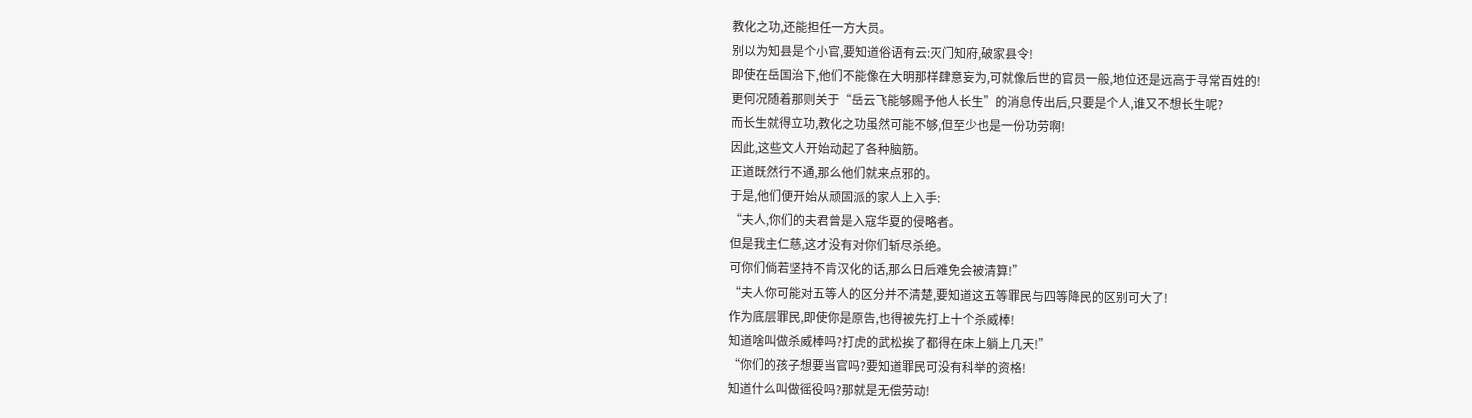教化之功,还能担任一方大员。
别以为知县是个小官,要知道俗语有云:灭门知府,破家县令!
即使在岳国治下,他们不能像在大明那样肆意妄为,可就像后世的官员一般,地位还是远高于寻常百姓的!
更何况随着那则关于“岳云飞能够赐予他人长生”的消息传出后,只要是个人,谁又不想长生呢?
而长生就得立功,教化之功虽然可能不够,但至少也是一份功劳啊!
因此,这些文人开始动起了各种脑筋。
正道既然行不通,那么他们就来点邪的。
于是,他们便开始从顽固派的家人上入手:
“夫人,你们的夫君曾是入寇华夏的侵略者。
但是我主仁慈,这才没有对你们斩尽杀绝。
可你们倘若坚持不肯汉化的话,那么日后难免会被清算!”
“夫人你可能对五等人的区分并不清楚,要知道这五等罪民与四等降民的区别可大了!
作为底层罪民,即使你是原告,也得被先打上十个杀威棒!
知道啥叫做杀威棒吗?打虎的武松挨了都得在床上躺上几天!”
“你们的孩子想要当官吗?要知道罪民可没有科举的资格!
知道什么叫做徭役吗?那就是无偿劳动!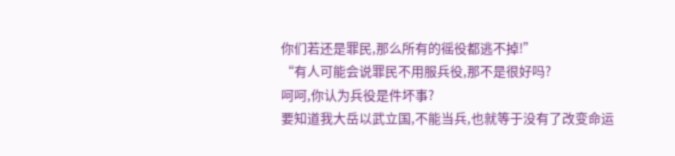你们若还是罪民,那么所有的徭役都逃不掉!”
“有人可能会说罪民不用服兵役,那不是很好吗?
呵呵,你认为兵役是件坏事?
要知道我大岳以武立国,不能当兵,也就等于没有了改变命运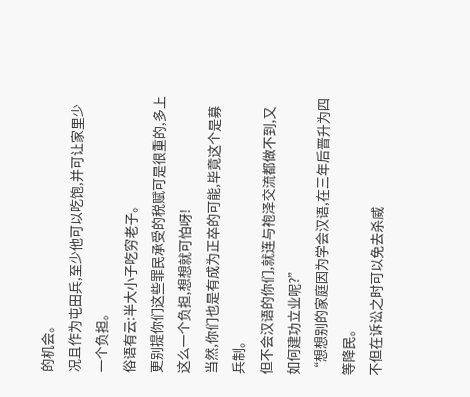的机会。
况且作为屯田兵,至少他可以吃饱,并可让家里少一个负担。
俗语有云:半大小子吃穷老子。
更别提你们这些罪民承受的税赋可是很重的,多上这么一个负担,想想就可怕呀!
当然,你们也是有成为正卒的可能,毕竟这个是募兵制。
但不会汉语的你们,就连与袍泽交流都做不到,又如何建功立业呢?”
“想想别的家庭因为学会汉语,在三年后晋升为四等降民。
不但在诉讼之时可以免去杀威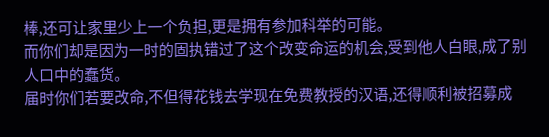棒,还可让家里少上一个负担,更是拥有参加科举的可能。
而你们却是因为一时的固执错过了这个改变命运的机会,受到他人白眼,成了别人口中的蠢货。
届时你们若要改命,不但得花钱去学现在免费教授的汉语,还得顺利被招募成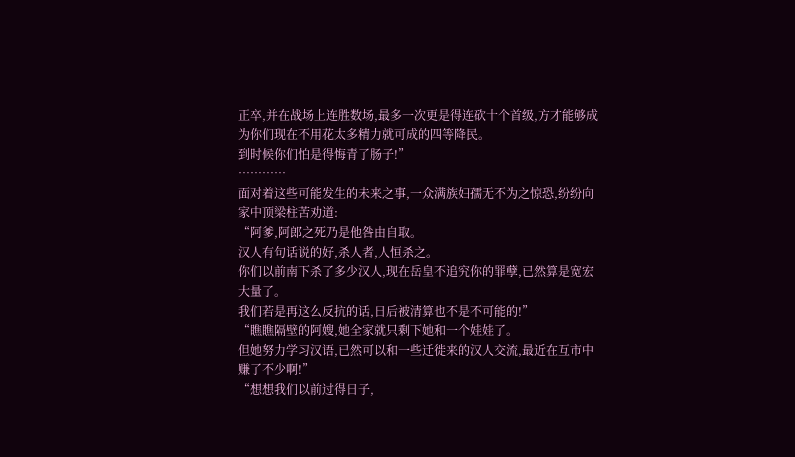正卒,并在战场上连胜数场,最多一次更是得连砍十个首级,方才能够成为你们现在不用花太多精力就可成的四等降民。
到时候你们怕是得悔青了肠子!”
…………
面对着这些可能发生的未来之事,一众满族妇孺无不为之惊恐,纷纷向家中顶梁柱苦劝道:
“阿爹,阿郎之死乃是他咎由自取。
汉人有句话说的好,杀人者,人恒杀之。
你们以前南下杀了多少汉人,现在岳皇不追究你的罪孽,已然算是宽宏大量了。
我们若是再这么反抗的话,日后被清算也不是不可能的!”
“瞧瞧隔壁的阿嫂,她全家就只剩下她和一个娃娃了。
但她努力学习汉语,已然可以和一些迁徙来的汉人交流,最近在互市中赚了不少啊!”
“想想我们以前过得日子,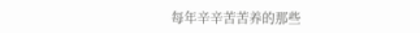每年辛辛苦苦养的那些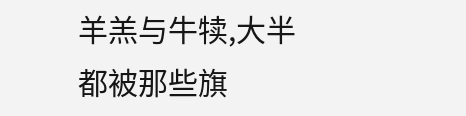羊羔与牛犊,大半都被那些旗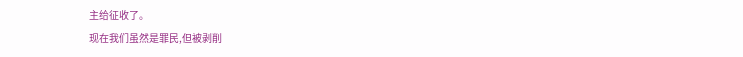主给征收了。
现在我们虽然是罪民,但被剥削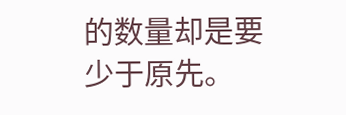的数量却是要少于原先。